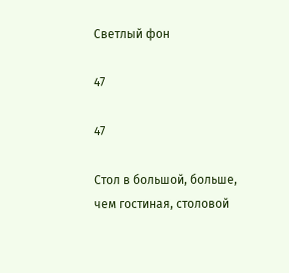Светлый фон

47

47

Стол в большой, больше, чем гостиная, столовой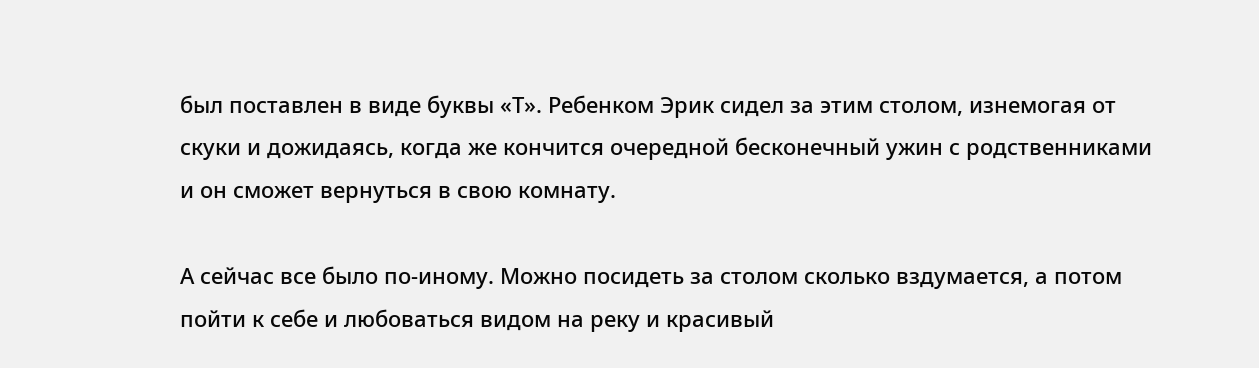был поставлен в виде буквы «Т». Ребенком Эрик сидел за этим столом, изнемогая от скуки и дожидаясь, когда же кончится очередной бесконечный ужин с родственниками и он сможет вернуться в свою комнату.

А сейчас все было по-иному. Можно посидеть за столом сколько вздумается, а потом пойти к себе и любоваться видом на реку и красивый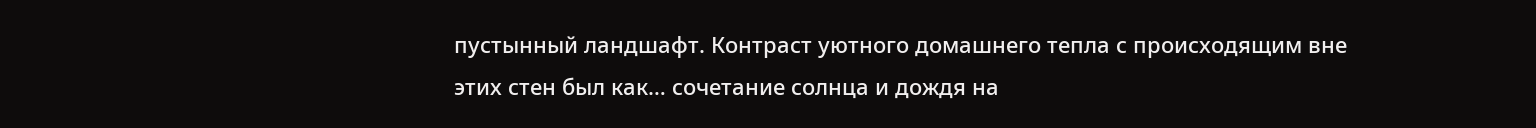пустынный ландшафт. Контраст уютного домашнего тепла с происходящим вне этих стен был как… сочетание солнца и дождя на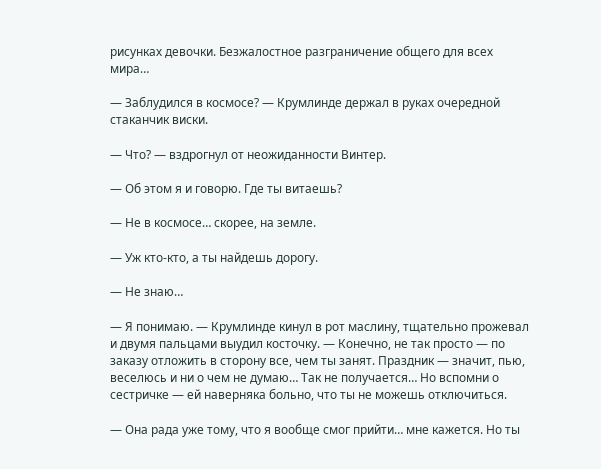рисунках девочки. Безжалостное разграничение общего для всех мира…

— Заблудился в космосе? — Крумлинде держал в руках очередной стаканчик виски.

— Что? — вздрогнул от неожиданности Винтер.

— Об этом я и говорю. Где ты витаешь?

— Не в космосе… скорее, на земле.

— Уж кто-кто, а ты найдешь дорогу.

— Не знаю…

— Я понимаю. — Крумлинде кинул в рот маслину, тщательно прожевал и двумя пальцами выудил косточку. — Конечно, не так просто — по заказу отложить в сторону все, чем ты занят. Праздник — значит, пью, веселюсь и ни о чем не думаю… Так не получается… Но вспомни о сестричке — ей наверняка больно, что ты не можешь отключиться.

— Она рада уже тому, что я вообще смог прийти… мне кажется. Но ты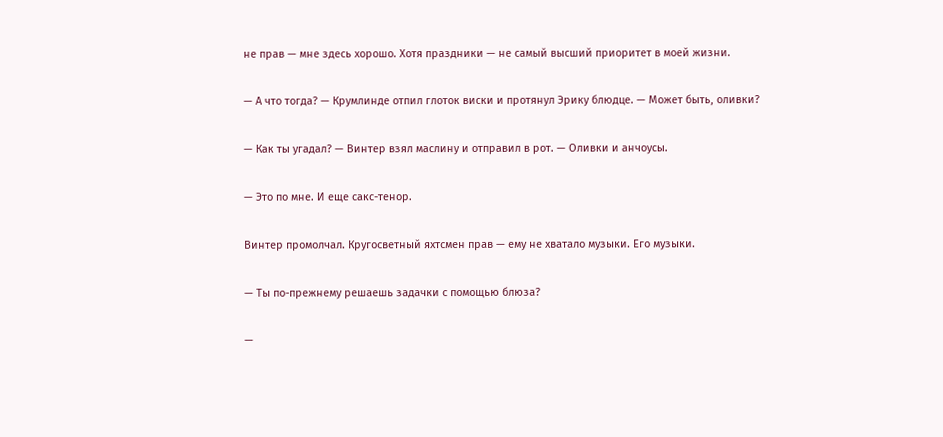не прав — мне здесь хорошо. Хотя праздники — не самый высший приоритет в моей жизни.

— А что тогда? — Крумлинде отпил глоток виски и протянул Эрику блюдце. — Может быть, оливки?

— Как ты угадал? — Винтер взял маслину и отправил в рот. — Оливки и анчоусы.

— Это по мне. И еще сакс-тенор.

Винтер промолчал. Кругосветный яхтсмен прав — ему не хватало музыки. Его музыки.

— Ты по-прежнему решаешь задачки с помощью блюза?

—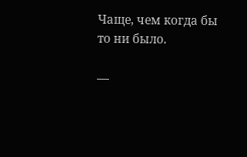Чаще, чем когда бы то ни было.

—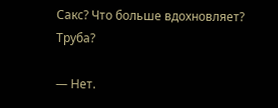Сакс? Что больше вдохновляет? Труба?

— Нет.